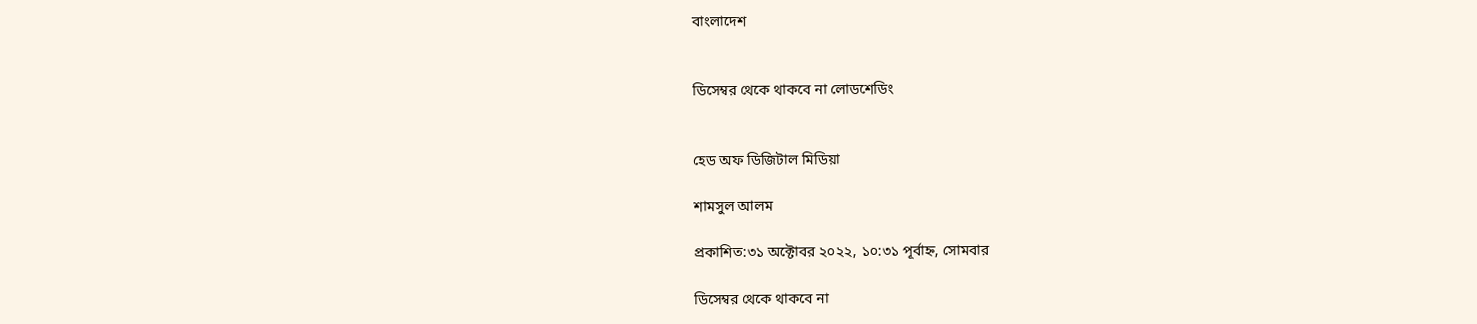বাংলাদেশ


ডিসেম্বর থেকে থাকবে না লোডশেডিং


হেড অফ ডিজিটাল মিডিয়া

শামসুল আলম

প্রকাশিত:৩১ অক্টোবর ২০২২, ১০:৩১ পূর্বাহ্ন, সোমবার

ডিসেম্বর থেকে থাকবে না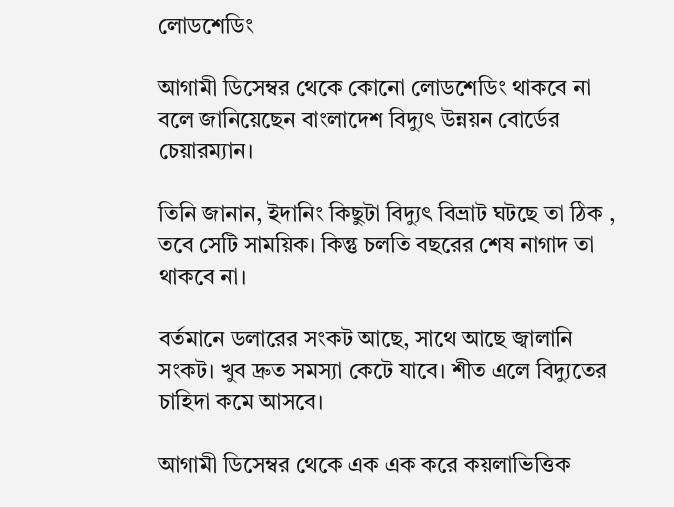লোডশেডিং

আগামী ডিসেম্বর থেকে কোনো লোডশেডিং থাকবে না বলে জানিয়েছেন বাংলাদেশ বিদ্যুৎ উন্নয়ন বোর্ডের চেয়ারম্যান।

তিনি জানান, ইদানিং কিছুটা বিদ্যুৎ বিভ্রাট ঘটছে তা ঠিক , তবে সেটি সাময়িক। কিন্তু চলতি বছরের শেষ নাগাদ তা থাকবে না।

বর্তমানে ডলারের সংকট আছে, সাথে আছে জ্বালানি সংকট। খুব দ্রুত সমস্যা কেটে যাবে। শীত এলে বিদ্যুতের চাহিদা কমে আসবে।

আগামী ডিসেম্বর থেকে এক এক করে কয়লাভিত্তিক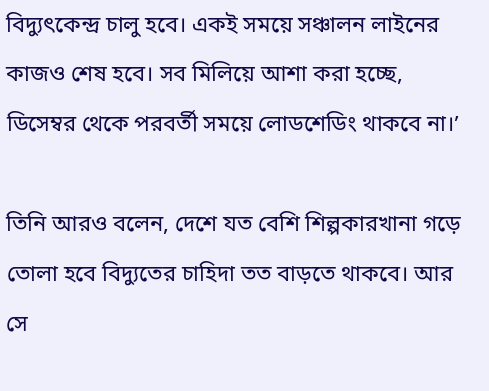বিদ্যুৎকেন্দ্র চালু হবে। একই সময়ে সঞ্চালন লাইনের কাজও শেষ হবে। সব মিলিয়ে আশা করা হচ্ছে, ডিসেম্বর থেকে পরবর্তী সময়ে লোডশেডিং থাকবে না।’

তিনি আরও বলেন, দেশে যত বেশি শিল্পকারখানা গড়ে তোলা হবে বিদ্যুতের চাহিদা তত বাড়তে থাকবে। আর সে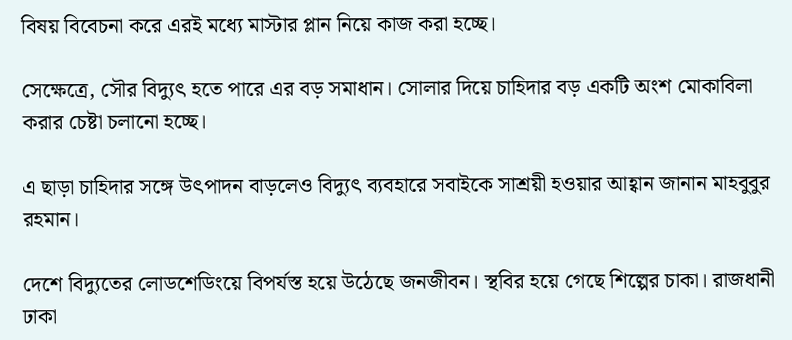বিষয় বিবেচনা করে এরই মধ্যে মাস্টার প্লান নিয়ে কাজ করা হচ্ছে।

সেক্ষেত্রে, সৌর বিদ্যুৎ হতে পারে এর বড় সমাধান। সোলার দিয়ে চাহিদার বড় একটি অংশ মোকাবিলা করার চেষ্টা চলানো হচ্ছে।

এ ছাড়া চাহিদার সঙ্গে উৎপাদন বাড়লেও বিদ্যুৎ ব্যবহারে সবাইকে সাশ্রয়ী হওয়ার আহ্বান জানান মাহবুবুর রহমান।

দেশে বিদ্যুতের লোডশেডিংয়ে বিপর্যস্ত হয়ে উঠেছে জনজীবন। স্থবির হয়ে গেছে শিল্পের চাকা। রাজধানী ঢাকা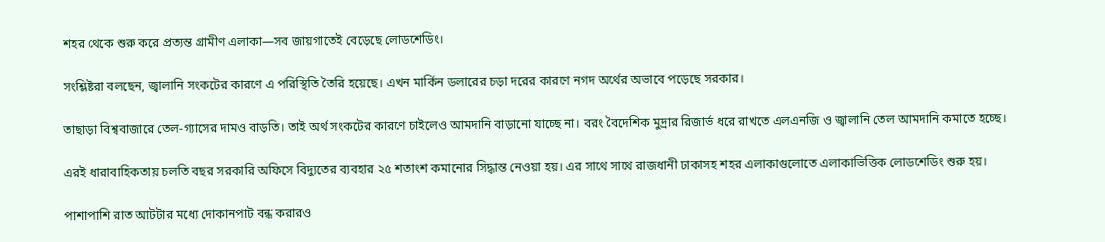শহর থেকে শুরু করে প্রত্যন্ত গ্রামীণ এলাকা—সব জায়গাতেই বেড়েছে লোডশেডিং।

সংশ্লিষ্টরা বলছেন, জ্বালানি সংকটের কারণে এ পরিস্থিতি তৈরি হয়েছে। এখন মার্কিন ডলারের চড়া দরের কারণে নগদ অর্থের অভাবে পড়েছে সরকার।

তাছাড়া বিশ্ববাজারে তেল-গ্যাসের দামও বাড়তি। তাই অর্থ সংকটের কারণে চাইলেও আমদানি বাড়ানো যাচ্ছে না। বরং বৈদেশিক মুদ্রার রিজার্ভ ধরে রাখতে এলএনজি ও জ্বালানি তেল আমদানি কমাতে হচ্ছে।

এরই ধারাবাহিকতায় চলতি বছর সরকারি অফিসে বিদ্যুতের ব্যবহার ২৫ শতাংশ কমানোর সিদ্ধান্ত নেওয়া হয়। এর সাথে সাথে রাজধানী ঢাকাসহ শহর এলাকাগুলোতে এলাকাভিত্তিক লোডশেডিং শুরু হয়।

পাশাপাশি রাত আটটার মধ্যে দোকানপাট বন্ধ করারও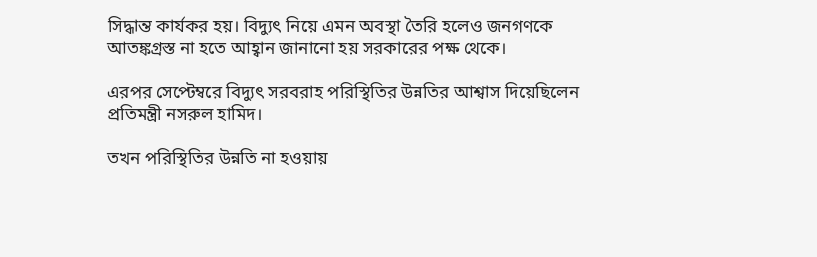সিদ্ধান্ত কার্যকর হয়। বিদ্যুৎ নিয়ে এমন অবস্থা তৈরি হলেও জনগণকে আতঙ্কগ্রস্ত না হতে আহ্বান জানানো হয় সরকারের পক্ষ থেকে।

এরপর সেপ্টেম্বরে বিদ্যুৎ সরবরাহ পরিস্থিতির উন্নতির আশ্বাস দিয়েছিলেন প্রতিমন্ত্রী নসরুল হামিদ।

তখন পরিস্থিতির উন্নতি না হওয়ায়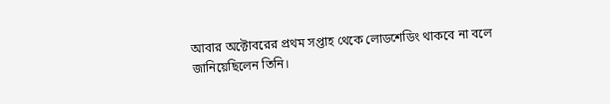আবার অক্টোবরের প্রথম সপ্তাহ থেকে লোডশেডিং থাকবে না বলে জানিয়েছিলেন তিনি।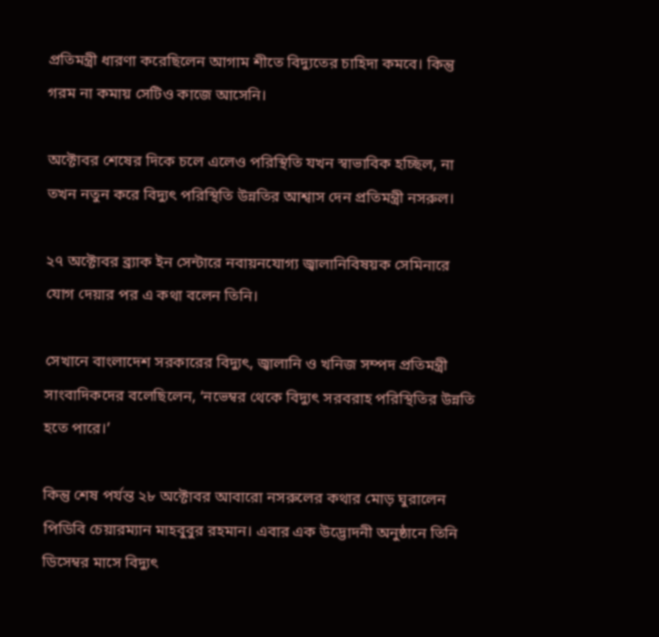প্রতিমন্ত্রী ধারণা করেছিলেন আগাম শীতে বিদ্যুতের চাহিদা কমবে। কিন্তু গরম না কমায় সেটিও কাজে আসেনি।

অক্টোবর শেষের দিকে চলে এলেও পরিস্থিতি যখন স্বাভাবিক হচ্ছিল, না তখন নতুন করে বিদ্যুৎ পরিস্থিতি উন্নতির আশ্বাস দেন প্রতিমন্ত্রী নসরুল।

২৭ অক্টোবর ব্র্যাক ইন সেন্টারে নবায়নযোগ্য জ্বালানিবিষয়ক সেমিনারে যোগ দেয়ার পর এ কথা বলেন তিনি।

সেখানে বাংলাদেশ সরকারের বিদ্যুৎ, জ্বালানি ও খনিজ সম্পদ প্রতিমন্ত্রী সাংবাদিকদের বলেছিলেন, ‘নভেম্বর থেকে বিদ্যুৎ সরবরাহ পরিস্থিতির উন্নতি হতে পারে।’

কিন্তু শেষ পর্যন্ত ২৮ অক্টোবর আবারো নসরুলের কথার মোড় ঘুরালেন পিডিবি চেয়ারম্যান মাহবুবুর রহমান। এবার এক উদ্ভোদনী অনুষ্ঠানে তিনি ডিসেম্বর মাসে বিদ্যুৎ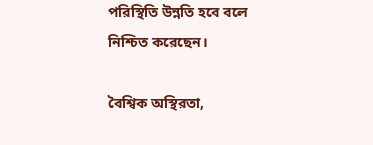পরিস্থিতি উন্নতি হবে বলে নিশ্চিত করেছেন।

বৈশ্বিক অস্থিরতা,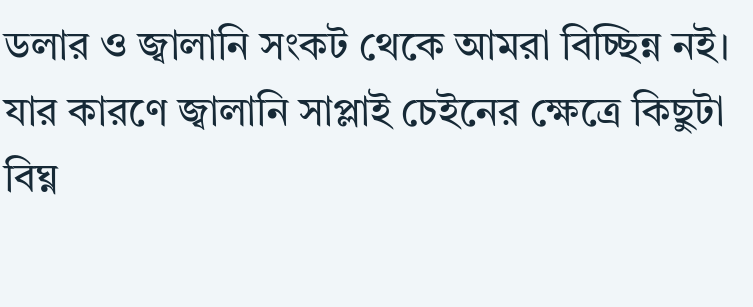ডলার ও জ্বালানি সংকট থেকে আমরা বিচ্ছিন্ন নই। যার কারণে জ্বালানি সাপ্লাই চেইনের ক্ষেত্রে কিছুটা বিঘ্ন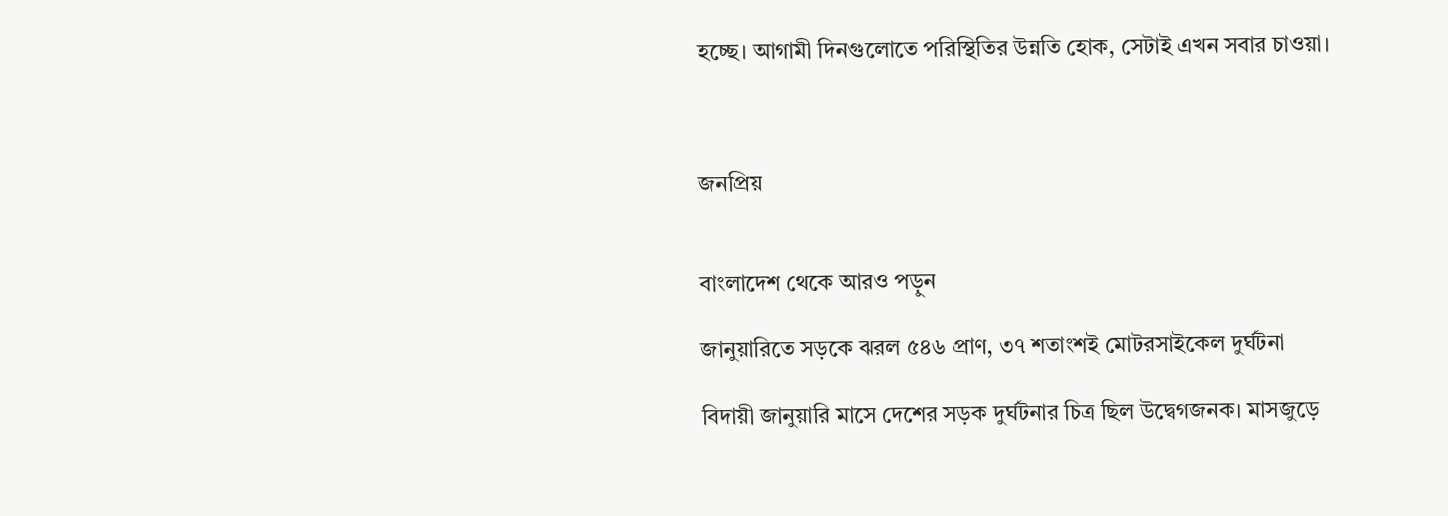হচ্ছে। আগামী দিনগুলোতে পরিস্থিতির উন্নতি হোক, সেটাই এখন সবার চাওয়া।



জনপ্রিয়


বাংলাদেশ থেকে আরও পড়ুন

জানুয়ারিতে সড়কে ঝরল ৫৪৬ প্রাণ, ৩৭ শতাংশই মোটরসাইকেল দুর্ঘটনা

বিদায়ী জানুয়ারি মাসে দেশের সড়ক দুর্ঘটনার চিত্র ছিল উদ্বেগজনক। মাসজুড়ে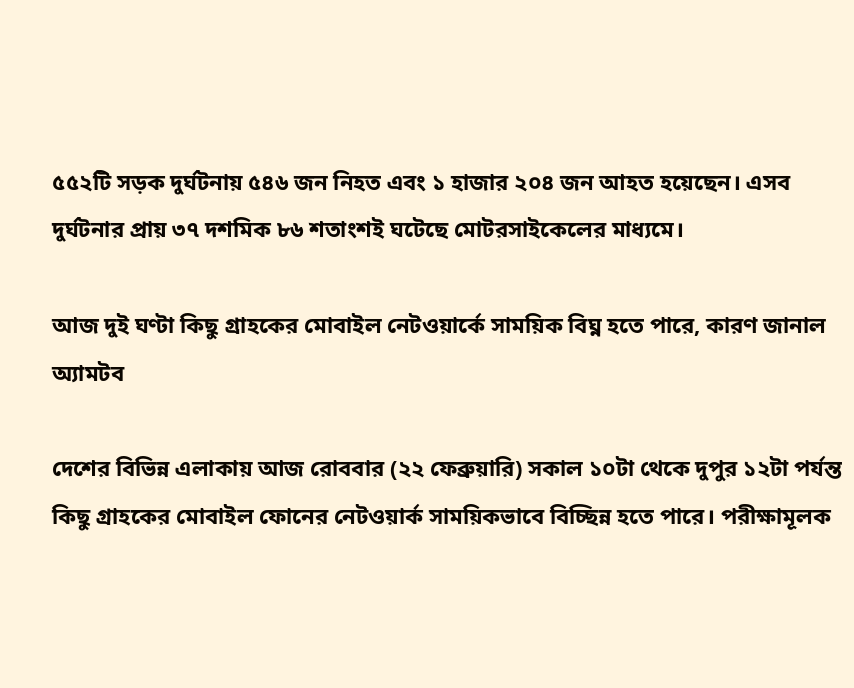৫৫২টি সড়ক দুর্ঘটনায় ৫৪৬ জন নিহত এবং ১ হাজার ২০৪ জন আহত হয়েছেন। এসব দুর্ঘটনার প্রায় ৩৭ দশমিক ৮৬ শতাংশই ঘটেছে মোটরসাইকেলের মাধ্যমে।

আজ দুই ঘণ্টা কিছু গ্রাহকের মোবাইল নেটওয়ার্কে সাময়িক বিঘ্ন হতে পারে, কারণ জানাল অ্যামটব

দেশের বিভিন্ন এলাকায় আজ রোববার (২২ ফেব্রুয়ারি) সকাল ১০টা থেকে দুপুর ১২টা পর্যন্ত কিছু গ্রাহকের মোবাইল ফোনের নেটওয়ার্ক সাময়িকভাবে বিচ্ছিন্ন হতে পারে। পরীক্ষামূলক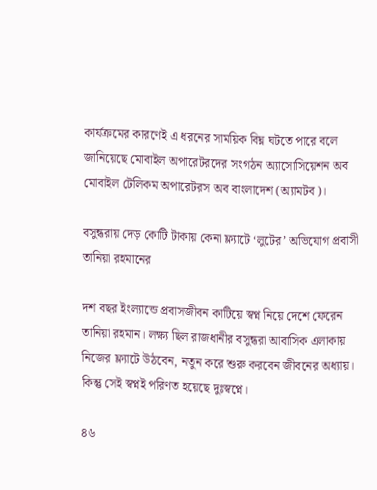কার্যক্রমের কারণেই এ ধরনের সাময়িক বিঘ্ন ঘটতে পারে বলে জানিয়েছে মোবাইল অপারেটরদের সংগঠন অ্যাসোসিয়েশন অব মোবাইল টেলিকম অপারেটরস অব বাংলাদেশ (অ্যামটব)।

বসুন্ধরায় দেড় কোটি টাকায় কেনা ফ্ল্যাটে ‘লুটের’ অভিযোগ প্রবাসী তানিয়া রহমানের

দশ বছর ইংল্যান্ডে প্রবাসজীবন কাটিয়ে স্বপ্ন নিয়ে দেশে ফেরেন তানিয়া রহমান। লক্ষ্য ছিল রাজধানীর বসুন্ধরা আবাসিক এলাকায় নিজের ফ্ল্যাটে উঠবেন, নতুন করে শুরু করবেন জীবনের অধ্যায়। কিন্তু সেই স্বপ্নই পরিণত হয়েছে দুঃস্বপ্নে।

৪৬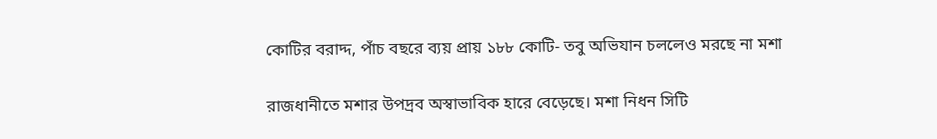কোটির বরাদ্দ, পাঁচ বছরে ব্যয় প্রায় ১৮৮ কোটি- তবু অভিযান চললেও মরছে না মশা

রাজধানীতে মশার উপদ্রব অস্বাভাবিক হারে বেড়েছে। মশা নিধন সিটি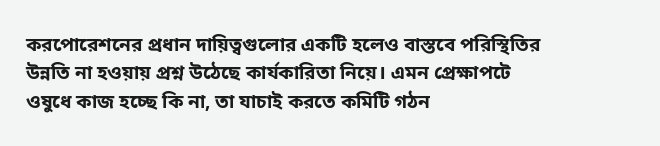করপোরেশনের প্রধান দায়িত্বগুলোর একটি হলেও বাস্তবে পরিস্থিতির উন্নতি না হওয়ায় প্রশ্ন উঠেছে কার্যকারিতা নিয়ে। এমন প্রেক্ষাপটে ওষুধে কাজ হচ্ছে কি না, তা যাচাই করতে কমিটি গঠন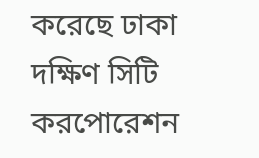করেছে ঢাকা দক্ষিণ সিটি করপোরেশন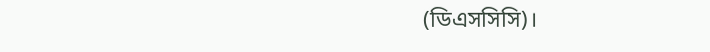(ডিএসসিসি)।